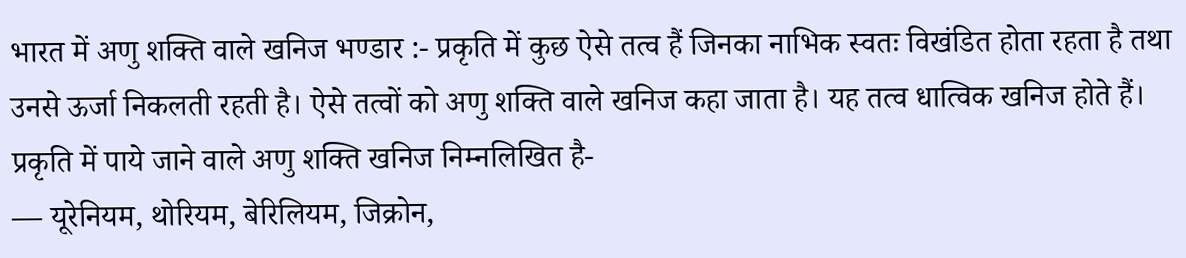भारत में अणु शक्ति वाले खनिज भण्डार :- प्रकृति में कुछ ऐसे तत्व हैं जिनका नाभिक स्वतः विखंडित होता रहता है तथा उनसे ऊर्जा निकलती रहती है। ऐसे तत्वों को अणु शक्ति वाले खनिज कहा जाता है। यह तत्व धात्विक खनिज होते हैं।
प्रकृति में पाये जाने वाले अणु शक्ति खनिज निम्नलिखित है-
— यूरेनियम, थोरियम, बेरिलियम, जिक्रोन,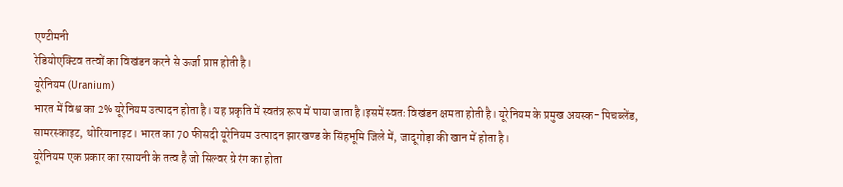एण्टीमनी
रेडियोएक्टिव तत्वों का विखंडन करने से ऊर्जा प्राप्त होती है।
यूरेनियम (Uranium)
भारत में विश्व का 2% यूरेनियम उत्पादन होता है। यह प्रकृति में स्वतंत्र रूप में पाया जाता है।इसमें स्वतः विखंडन क्षमता होती है। यूरेनियम के प्रमुख अयस्क- पिचब्लेंड, सामरस्काइट, थोरियानाइट। भारत का 70 फीसदी यूरेनियम उत्पादन झारखण्ड के सिंहभूमि जिले में, जादूगोड़ा की खान में होता है।
यूरेनियम एक प्रकार का रसायनी के तत्व है जो सिल्वर ग्रे रंग का होता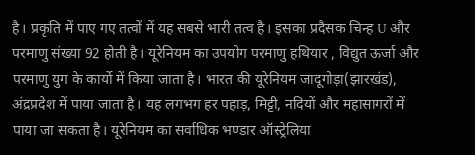है। प्रकृति में पाए गए तत्वों में यह सबसे भारी तत्व है। इसका प्रदैसक चिन्ह U और परमाणु संख्या 92 होती है। यूरेनियम का उपयोग परमाणु हथियार , विद्युत ऊर्जा और परमाणु युग के कार्यो में किया जाता है। भारत की यूरेनियम जादूगोड़ा(झारखंड), अंद्रप्रदेश में पाया जाता है। यह लगभग हर पहाड़, मिट्टी, नदियों और महासागरों में पाया जा सकता है। यूरेनियम का सर्वाधिक भण्डार ऑस्ट्रेलिया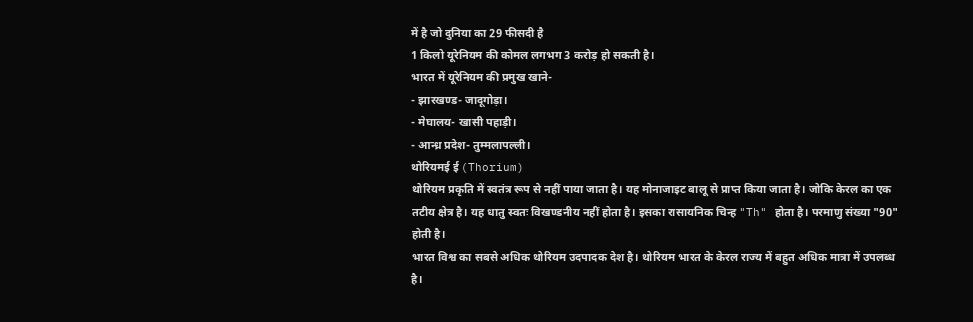में है जो दुनिया का 29 फीसदी है
1 किलो यूरेनियम की कोमल लगभग 3 करोड़ हो सकती है।
भारत में यूरेनियम की प्रमुख खाने-
- झारखण्ड- जादूगोड़ा।
- मेघालय- खासी पहाड़ी।
- आन्ध्र प्रदेश- तुम्मलापल्ली।
थोरियमई ई (Thorium)
थोरियम प्रकृति में स्वतंत्र रूप से नहीं पाया जाता है। यह मोनाजाइट बालू से प्राप्त किया जाता है। जोकि केरल का एक तटीय क्षेत्र है। यह धातु स्वतः विखण्डनीय नहीं होता है। इसका रासायनिक चिन्ह "Th" होता है। परमाणु संख्या "90" होती है।
भारत विश्व का सबसे अधिक थोरियम उदपादक देश है। थोरियम भारत के केरल राज्य में बहुत अधिक मात्रा में उपलब्ध है।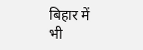बिहार में भी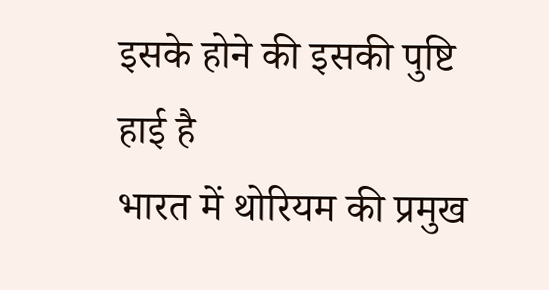इसके होने की इसकी पुष्टि हाई है
भारत में थोरियम की प्रमुख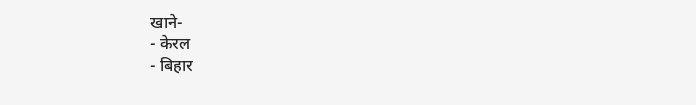खाने-
- केरल
- बिहार